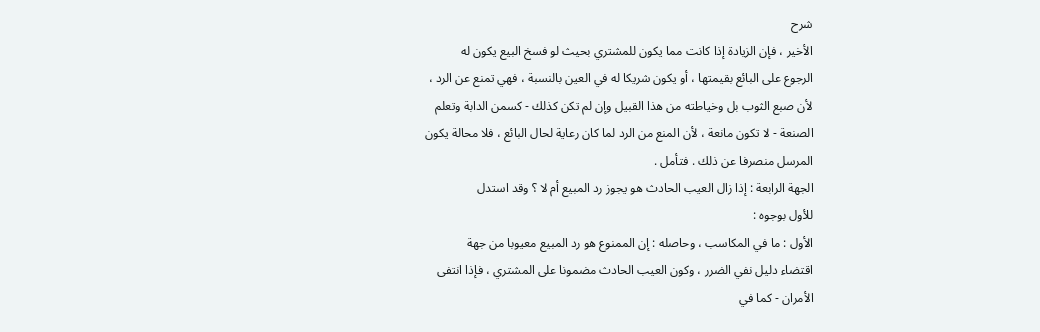شرح
الأخير ، فإن الزيادة إذا كانت مما يكون للمشتري بحيث لو فسخ البيع يكون له
الرجوع على البائع بقيمتها ، أو يكون شريكا له في العين بالنسبة ، فهي تمنع عن الرد ،
لأن صبع الثوب بل وخياطته من هذا القبيل وإن لم تكن كذلك - كسمن الدابة وتعلم
الصنعة - لا تكون مانعة ، لأن المنع من الرد لما كان رعاية لحال البائع ، فلا محالة يكون
المرسل منصرفا عن ذلك . فتأمل .
الجهة الرابعة : إذا زال العيب الحادث هو يجوز رد المبيع أم لا ؟ وقد استدل
للأول بوجوه :
الأول : ما في المكاسب ، وحاصله : إن الممنوع هو رد المبيع معيوبا من جهة
اقتضاء دليل نفي الضرر ، وكون العيب الحادث مضمونا على المشتري ، فإذا انتفى
الأمران - كما في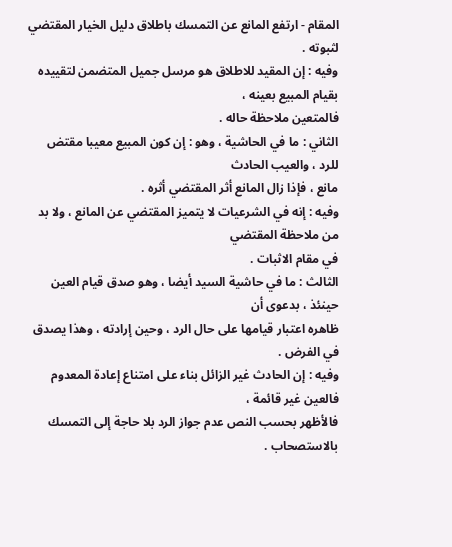المقام - ارتفع المانع عن التمسك باطلاق دليل الخيار المقتضي لثبوته .
وفيه : إن المقيد للاطلاق هو مرسل جميل المتضمن لتقييده بقيام المبيع بعينه ،
فالمتعين ملاحظة حاله .
الثاني : ما في الحاشية ، وهو : إن كون المبيع معيبا مقتض للرد ، والعيب الحادث
مانع ، فإذا زال المانع أثر المقتضي أثره .
وفيه : إنه في الشرعيات لا يتميز المقتضي عن المانع ، ولا بد من ملاحظة المقتضي
في مقام الاثبات .
الثالث : ما في حاشية السيد أيضا ، وهو صدق قيام العين حينئذ ، بدعوى أن
ظاهره اعتبار قيامها على حال الرد ، وحين إرادته ، وهذا يصدق في الفرض .
وفيه : إن الحادث غير الزائل بناء على امتناع إعادة المعدوم فالعين غير قائمة ،
فالأظهر بحسب النص عدم جواز الرد بلا حاجة إلى التمسك بالاستصحاب .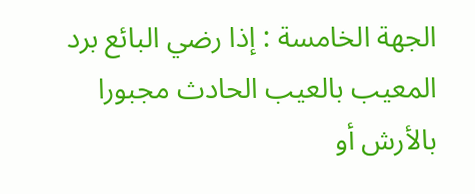الجهة الخامسة : إذا رضي البائع برد المعيب بالعيب الحادث مجبورا بالأرش أو